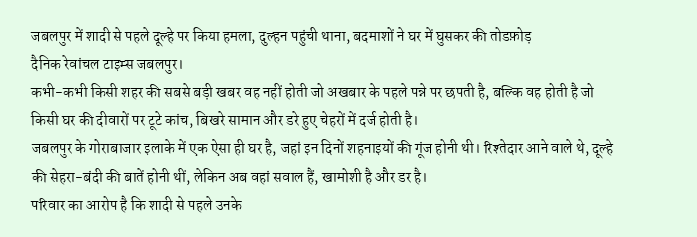जबलपुर में शादी से पहले दूल्हे पर किया हमला, दुल्हन पहुंची थाना, बदमाशों ने घर में घुसकर की तोडफ़ोड़
दैनिक रेवांचल टाइम्स जबलपुर।
कभी-कभी किसी शहर की सबसे बड़ी खबर वह नहीं होती जो अखबार के पहले पन्ने पर छपती है, बल्कि वह होती है जो किसी घर की दीवारों पर टूटे कांच, बिखरे सामान और डरे हुए चेहरों में दर्ज होती है।
जबलपुर के गोराबाजार इलाके में एक ऐसा ही घर है, जहां इन दिनों शहनाइयों की गूंज होनी थी। रिश्तेदार आने वाले थे, दूल्हे की सेहरा-बंदी की बातें होनी थीं, लेकिन अब वहां सवाल हैं, खामोशी है और डर है।
परिवार का आरोप है कि शादी से पहले उनके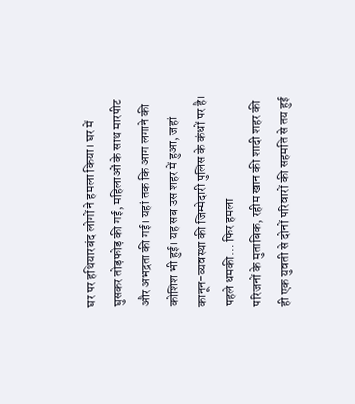घर पर हथियारबंद लोगों ने हमला किया। घर में घुसकर तोड़फोड़ की गई, महिलाओं के साथ मारपीट और अभद्रता की गई। यहां तक कि आग लगाने की कोशिश भी हुई। यह सब उस शहर में हुआ, जहां कानून-व्यवस्था की जिम्मेदारी पुलिस के कंधों पर है।
पहले धमकी… फिर हमला
परिजनों के मुताबिक, रहीम खान की शादी शहर की ही एक युवती से दोनों परिवारों की सहमति से तय हुई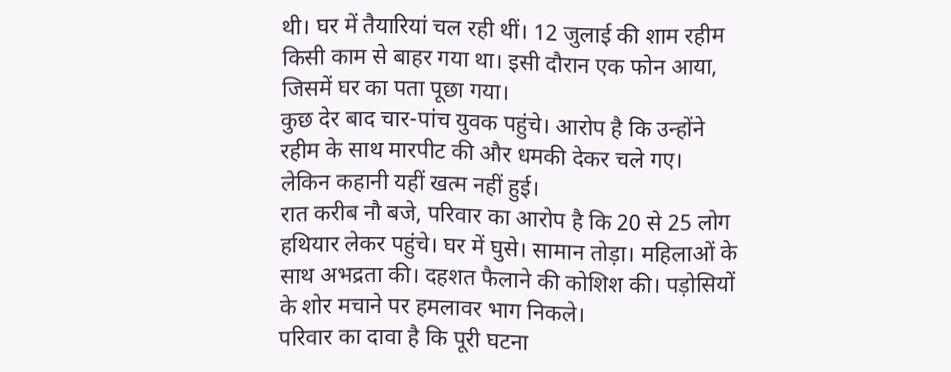थी। घर में तैयारियां चल रही थीं। 12 जुलाई की शाम रहीम किसी काम से बाहर गया था। इसी दौरान एक फोन आया, जिसमें घर का पता पूछा गया।
कुछ देर बाद चार-पांच युवक पहुंचे। आरोप है कि उन्होंने रहीम के साथ मारपीट की और धमकी देकर चले गए।
लेकिन कहानी यहीं खत्म नहीं हुई।
रात करीब नौ बजे, परिवार का आरोप है कि 20 से 25 लोग हथियार लेकर पहुंचे। घर में घुसे। सामान तोड़ा। महिलाओं के साथ अभद्रता की। दहशत फैलाने की कोशिश की। पड़ोसियों के शोर मचाने पर हमलावर भाग निकले।
परिवार का दावा है कि पूरी घटना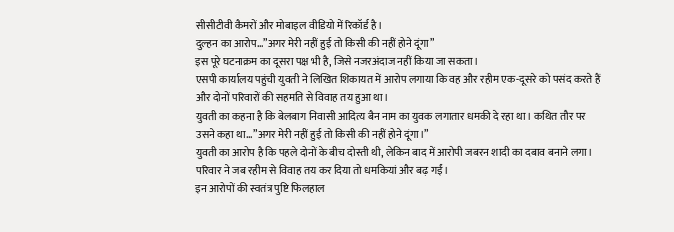सीसीटीवी कैमरों और मोबाइल वीडियो में रिकॉर्ड है।
दुल्हन का आरोप…”अगर मेरी नहीं हुई तो किसी की नहीं होने दूंगा”
इस पूरे घटनाक्रम का दूसरा पक्ष भी है, जिसे नजरअंदाज नहीं किया जा सकता।
एसपी कार्यालय पहुंची युवती ने लिखित शिकायत में आरोप लगाया कि वह और रहीम एक-दूसरे को पसंद करते हैं और दोनों परिवारों की सहमति से विवाह तय हुआ था।
युवती का कहना है कि बेलबाग निवासी आदित्य बैन नाम का युवक लगातार धमकी दे रहा था। कथित तौर पर उसने कहा था…”अगर मेरी नहीं हुई तो किसी की नहीं होने दूंगा।”
युवती का आरोप है कि पहले दोनों के बीच दोस्ती थी, लेकिन बाद में आरोपी जबरन शादी का दबाव बनाने लगा। परिवार ने जब रहीम से विवाह तय कर दिया तो धमकियां और बढ़ गईं।
इन आरोपों की स्वतंत्र पुष्टि फिलहाल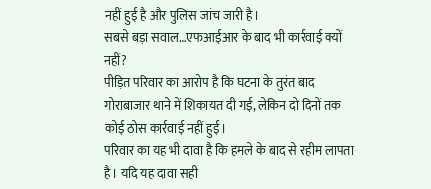नहीं हुई है और पुलिस जांच जारी है।
सबसे बड़ा सवाल…एफआईआर के बाद भी कार्रवाई क्यों नहीं?
पीड़ित परिवार का आरोप है कि घटना के तुरंत बाद गोराबाजार थाने में शिकायत दी गई, लेकिन दो दिनों तक कोई ठोस कार्रवाई नहीं हुई।
परिवार का यह भी दावा है कि हमले के बाद से रहीम लापता है। यदि यह दावा सही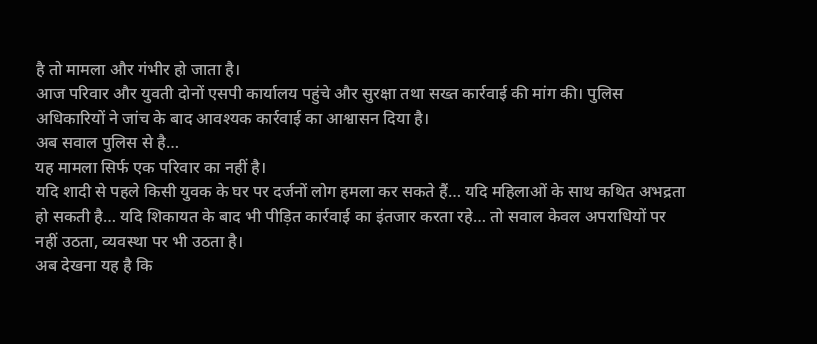है तो मामला और गंभीर हो जाता है।
आज परिवार और युवती दोनों एसपी कार्यालय पहुंचे और सुरक्षा तथा सख्त कार्रवाई की मांग की। पुलिस अधिकारियों ने जांच के बाद आवश्यक कार्रवाई का आश्वासन दिया है।
अब सवाल पुलिस से है…
यह मामला सिर्फ एक परिवार का नहीं है।
यदि शादी से पहले किसी युवक के घर पर दर्जनों लोग हमला कर सकते हैं… यदि महिलाओं के साथ कथित अभद्रता हो सकती है… यदि शिकायत के बाद भी पीड़ित कार्रवाई का इंतजार करता रहे… तो सवाल केवल अपराधियों पर नहीं उठता, व्यवस्था पर भी उठता है।
अब देखना यह है कि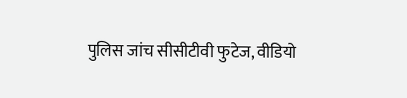पुलिस जांच सीसीटीवी फुटेज, वीडियो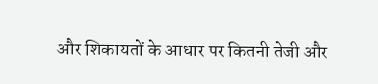और शिकायतों के आधार पर कितनी तेजी और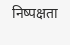निष्पक्षता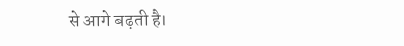से आगे बढ़ती है।